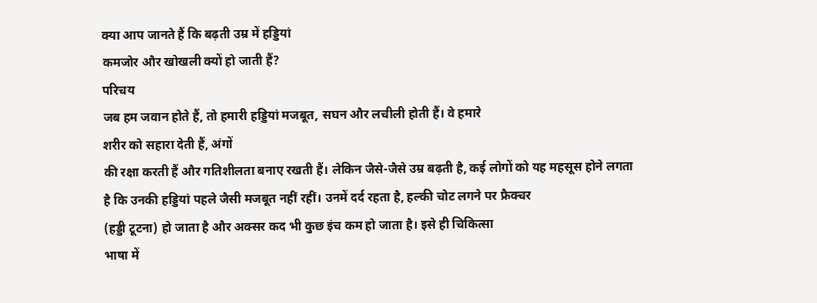क्या आप जानते हैं कि बढ़ती उम्र में हड्डियां
कमजोर और खोखली क्यों हो जाती हैं?
परिचय
जब हम जवान होते हैं, तो हमारी हड्डियां मजबूत, सघन और लचीली होती हैं। वे हमारे
शरीर को सहारा देती हैं, अंगों
की रक्षा करती हैं और गतिशीलता बनाए रखती हैं। लेकिन जैसे-जैसे उम्र बढ़ती है, कई लोगों को यह महसूस होने लगता
है कि उनकी हड्डियां पहले जैसी मजबूत नहीं रहीं। उनमें दर्द रहता है, हल्की चोट लगने पर फ्रैक्चर
(हड्डी टूटना) हो जाता है और अक्सर कद भी कुछ इंच कम हो जाता है। इसे ही चिकित्सा
भाषा में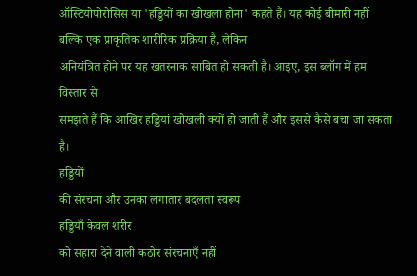ऑस्टियोपोरोसिस या 'हड्डियों का खोखला होना' कहते हैं। यह कोई बीमारी नहीं
बल्कि एक प्राकृतिक शारीरिक प्रक्रिया है, लेकिन
अनियंत्रित होने पर यह खतरनाक साबित हो सकती है। आइए, इस ब्लॉग में हम विस्तार से
समझते हैं कि आखिर हड्डियां खोखली क्यों हो जाती हैं और इससे कैसे बचा जा सकता है।
हड्डियों
की संरचना और उनका लगातार बदलता स्वरूप
हड्डियाँ केवल शरीर
को सहारा देने वाली कठोर संरचनाएँ नहीं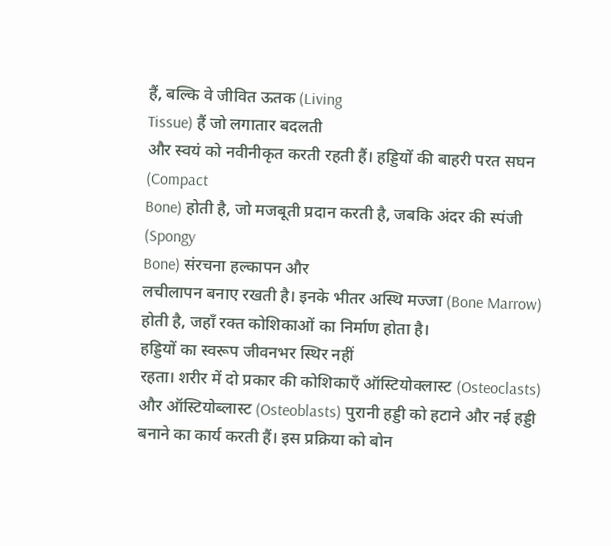हैं, बल्कि वे जीवित ऊतक (Living
Tissue) हैं जो लगातार बदलती
और स्वयं को नवीनीकृत करती रहती हैं। हड्डियों की बाहरी परत सघन (Compact
Bone) होती है, जो मजबूती प्रदान करती है, जबकि अंदर की स्पंजी (Spongy
Bone) संरचना हल्कापन और
लचीलापन बनाए रखती है। इनके भीतर अस्थि मज्जा (Bone Marrow) होती है, जहाँ रक्त कोशिकाओं का निर्माण होता है।
हड्डियों का स्वरूप जीवनभर स्थिर नहीं
रहता। शरीर में दो प्रकार की कोशिकाएँ ऑस्टियोक्लास्ट (Osteoclasts) और ऑस्टियोब्लास्ट (Osteoblasts) पुरानी हड्डी को हटाने और नई हड्डी
बनाने का कार्य करती हैं। इस प्रक्रिया को बोन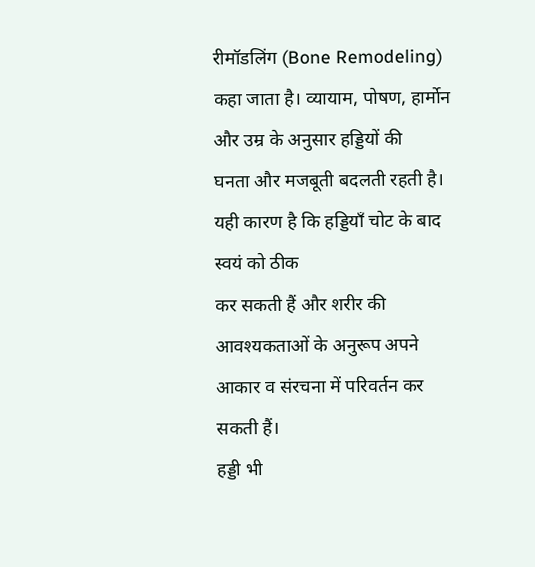रीमॉडलिंग (Bone Remodeling)
कहा जाता है। व्यायाम, पोषण, हार्मोन और उम्र के अनुसार हड्डियों की
घनता और मजबूती बदलती रहती है। यही कारण है कि हड्डियाँ चोट के बाद स्वयं को ठीक
कर सकती हैं और शरीर की आवश्यकताओं के अनुरूप अपने आकार व संरचना में परिवर्तन कर
सकती हैं।
हड्डी भी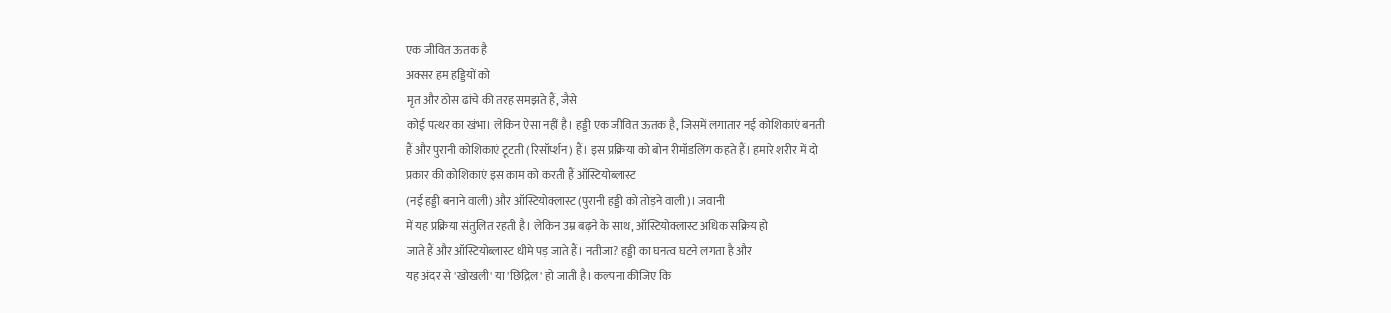एक जीवित ऊतक है
अक्सर हम हड्डियों को
मृत और ठोस ढांचे की तरह समझते हैं, जैसे
कोई पत्थर का खंभा। लेकिन ऐसा नहीं है। हड्डी एक जीवित ऊतक है, जिसमें लगातार नई कोशिकाएं बनती
हैं और पुरानी कोशिकाएं टूटती (रिसॉर्प्शन) हैं। इस प्रक्रिया को बोन रीमॉडलिंग कहते हैं। हमारे शरीर में दो
प्रकार की कोशिकाएं इस काम को करती हैं ऑस्टियोब्लास्ट
(नई हड्डी बनाने वाली) और ऑस्टियोक्लास्ट (पुरानी हड्डी को तोड़ने वाली)। जवानी
में यह प्रक्रिया संतुलित रहती है। लेकिन उम्र बढ़ने के साथ, ऑस्टियोक्लास्ट अधिक सक्रिय हो
जाते हैं और ऑस्टियोब्लास्ट धीमे पड़ जाते हैं। नतीजा? हड्डी का घनत्व घटने लगता है और
यह अंदर से 'खोखली' या 'छिद्रिल' हो जाती है। कल्पना कीजिए कि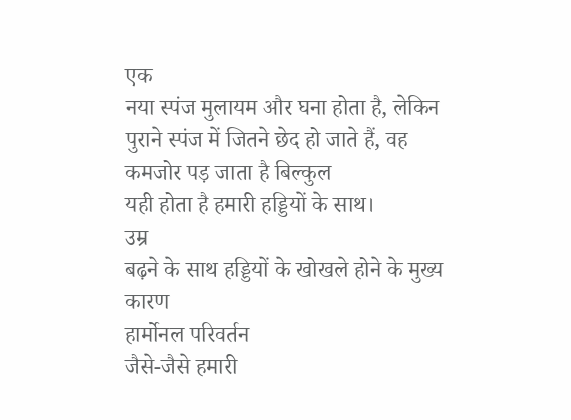एक
नया स्पंज मुलायम और घना होता है, लेकिन
पुराने स्पंज में जितने छेद हो जाते हैं, वह
कमजोर पड़ जाता है बिल्कुल
यही होता है हमारी हड्डियों के साथ।
उम्र
बढ़ने के साथ हड्डियों के खोखले होने के मुख्य कारण
हार्मोनल परिवर्तन
जैसे-जैसे हमारी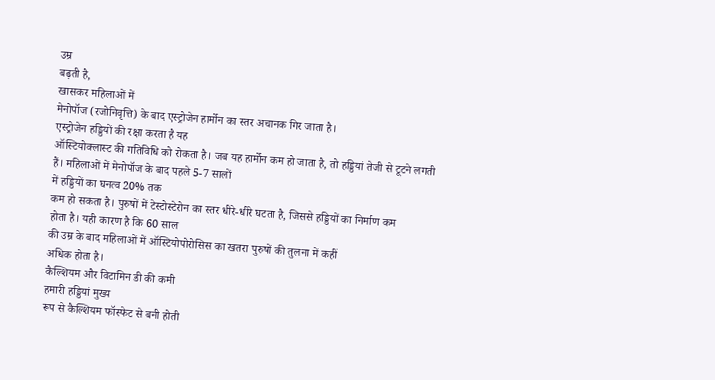उम्र
बढ़ती है,
खासकर महिलाओं में
मेनोपॉज (रजोनिवृत्ति) के बाद एस्ट्रोजेन हार्मोन का स्तर अचानक गिर जाता है।
एस्ट्रोजेन हड्डियों की रक्षा करता है यह
ऑस्टियोक्लास्ट की गतिविधि को रोकता है। जब यह हार्मोन कम हो जाता है, तो हड्डियां तेजी से टूटने लगती
हैं। महिलाओं में मेनोपॉज के बाद पहले 5-7 सालों
में हड्डियों का घनत्व 20% तक
कम हो सकता है। पुरुषों में टेस्टोस्टेरोन का स्तर धीरे-धीरे घटता है, जिससे हड्डियों का निर्माण कम
होता है। यही कारण है कि 60 साल
की उम्र के बाद महिलाओं में ऑस्टियोपोरोसिस का खतरा पुरुषों की तुलना में कहीं
अधिक होता है।
कैल्शियम और विटामिन डी की कमी
हमारी हड्डियां मुख्य
रूप से कैल्शियम फॉस्फेट से बनी होती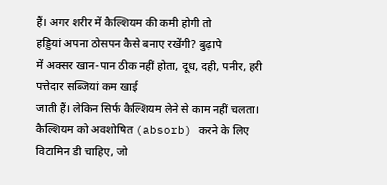हैं। अगर शरीर में कैल्शियम की कमी होगी तो
हड्डियां अपना ठोसपन कैसे बनाए रखेंगी? बुढ़ापे
में अक्सर खान-पान ठीक नहीं होता, दूध, दही, पनीर, हरी पत्तेदार सब्जियां कम खाई
जाती हैं। लेकिन सिर्फ कैल्शियम लेने से काम नहीं चलता। कैल्शियम को अवशोषित (absorb) करने के लिए विटामिन डी चाहिए, जो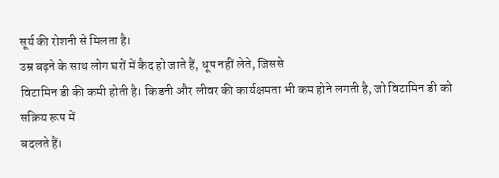सूर्य की रोशनी से मिलता है।
उम्र बढ़ने के साथ लोग घरों में कैद हो जाते हैं, धूप नहीं लेते, जिससे
विटामिन डी की कमी होती है। किडनी और लीवर की कार्यक्षमता भी कम होने लगती है, जो विटामिन डी को सक्रिय रूप में
बदलते हैं।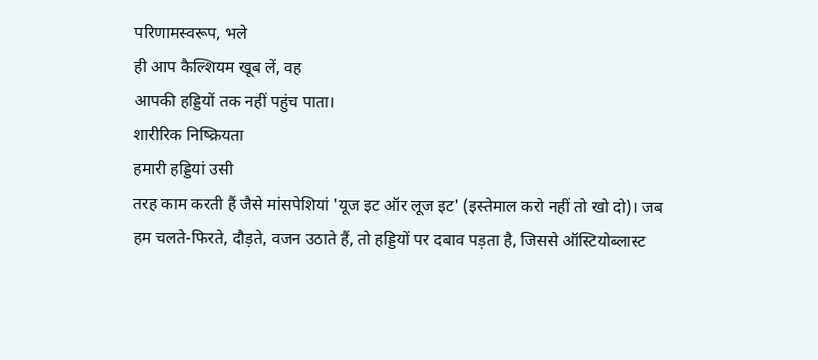परिणामस्वरूप, भले
ही आप कैल्शियम खूब लें, वह
आपकी हड्डियों तक नहीं पहुंच पाता।
शारीरिक निष्क्रियता
हमारी हड्डियां उसी
तरह काम करती हैं जैसे मांसपेशियां 'यूज इट ऑर लूज इट' (इस्तेमाल करो नहीं तो खो दो)। जब
हम चलते-फिरते, दौड़ते, वजन उठाते हैं, तो हड्डियों पर दबाव पड़ता है, जिससे ऑस्टियोब्लास्ट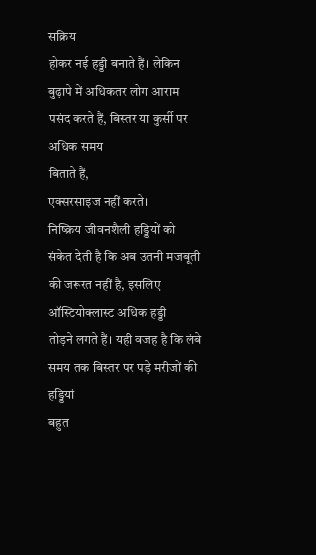सक्रिय
होकर नई हड्डी बनाते हैं। लेकिन बुढ़ापे में अधिकतर लोग आराम पसंद करते हैं, बिस्तर या कुर्सी पर अधिक समय
बिताते हैं,
एक्सरसाइज नहीं करते।
निष्क्रिय जीवनशैली हड्डियों को संकेत देती है कि अब उतनी मजबूती की जरूरत नहीं है, इसलिए ऑस्टियोक्लास्ट अधिक हड्डी
तोड़ने लगते हैं। यही वजह है कि लंबे समय तक बिस्तर पर पड़े मरीजों की हड्डियां
बहुत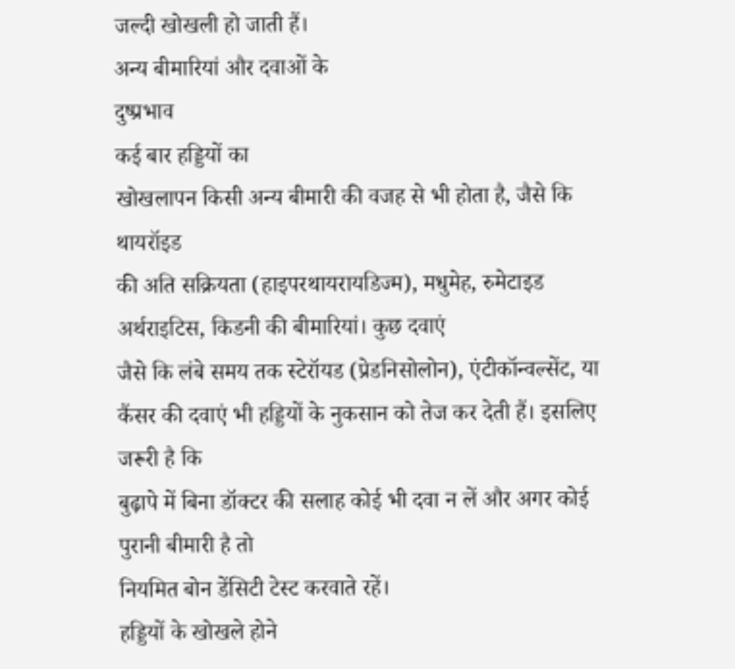जल्दी खोखली हो जाती हैं।
अन्य बीमारियां और दवाओं के
दुष्प्रभाव
कई बार हड्डियों का
खोखलापन किसी अन्य बीमारी की वजह से भी होता है, जैसे कि थायरॉइड
की अति सक्रियता (हाइपरथायरायडिज्म), मधुमेह, रुमेटाइड अर्थराइटिस, किडनी की बीमारियां। कुछ दवाएं
जैसे कि लंबे समय तक स्टेरॉयड (प्रेडनिसोलोन), एंटीकॉन्वल्सेंट, या
कैंसर की दवाएं भी हड्डियों के नुकसान को तेज कर देती हैं। इसलिए जरूरी है कि
बुढ़ापे में बिना डॉक्टर की सलाह कोई भी दवा न लें और अगर कोई पुरानी बीमारी है तो
नियमित बोन डेंसिटी टेस्ट करवाते रहें।
हड्डियों के खोखले होने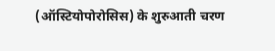(ऑस्टियोपोरोसिस) के शुरुआती चरण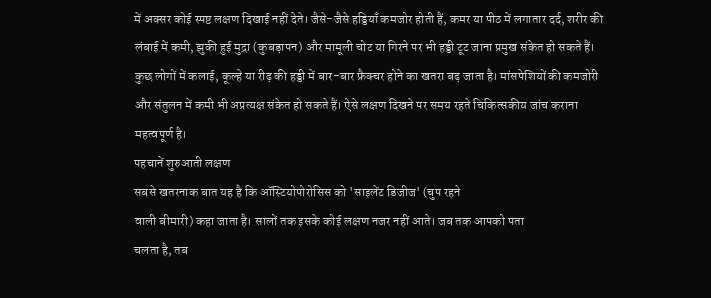में अक्सर कोई स्पष्ट लक्षण दिखाई नहीं देते। जैसे-जैसे हड्डियाँ कमजोर होती हैं, कमर या पीठ में लगातार दर्द, शरीर की लंबाई में कमी, झुकी हुई मुद्रा (कुबड़ापन) और मामूली चोट या गिरने पर भी हड्डी टूट जाना प्रमुख संकेत हो सकते हैं। कुछ लोगों में कलाई, कूल्हे या रीढ़ की हड्डी में बार-बार फ्रैक्चर होने का खतरा बढ़ जाता है। मांसपेशियों की कमजोरी और संतुलन में कमी भी अप्रत्यक्ष संकेत हो सकते हैं। ऐसे लक्षण दिखने पर समय रहते चिकित्सकीय जांच कराना महत्वपूर्ण है।
पहचानें शुरुआती लक्षण
सबसे खतरनाक बात यह है कि ऑस्टियोपोरोसिस को 'साइलेंट डिजीज' (चुप रहने
वाली बीमारी) कहा जाता है। सालों तक इसके कोई लक्षण नजर नहीं आते। जब तक आपको पता
चलता है, तब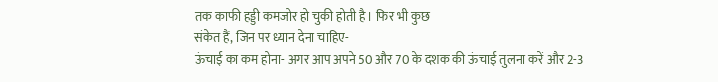तक काफी हड्डी कमजोर हो चुकी होती है। फिर भी कुछ
संकेत हैं, जिन पर ध्यान देना चाहिए-
ऊंचाई का कम होना- अगर आप अपने 50 और 70 के दशक की ऊंचाई तुलना करें और 2-3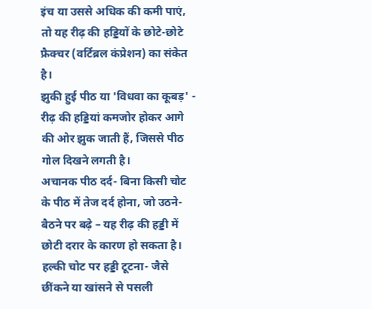इंच या उससे अधिक की कमी पाएं, तो यह रीढ़ की हड्डियों के छोटे-छोटे फ्रैक्चर (वर्टिब्रल कंप्रेशन) का संकेत है।
झुकी हुई पीठ या 'विधवा का कूबड़' - रीढ़ की हड्डियां कमजोर होकर आगे की ओर झुक जाती हैं, जिससे पीठ गोल दिखने लगती है।
अचानक पीठ दर्द- बिना किसी चोट के पीठ में तेज दर्द होना, जो उठने-बैठने पर बढ़े – यह रीढ़ की हड्डी में छोटी दरार के कारण हो सकता है।
हल्की चोट पर हड्डी टूटना- जैसे छींकने या खांसने से पसली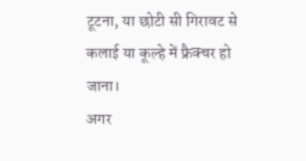टूटना, या छोटी सी गिरावट से कलाई या कूल्हे में फ्रैक्चर हो जाना।
अगर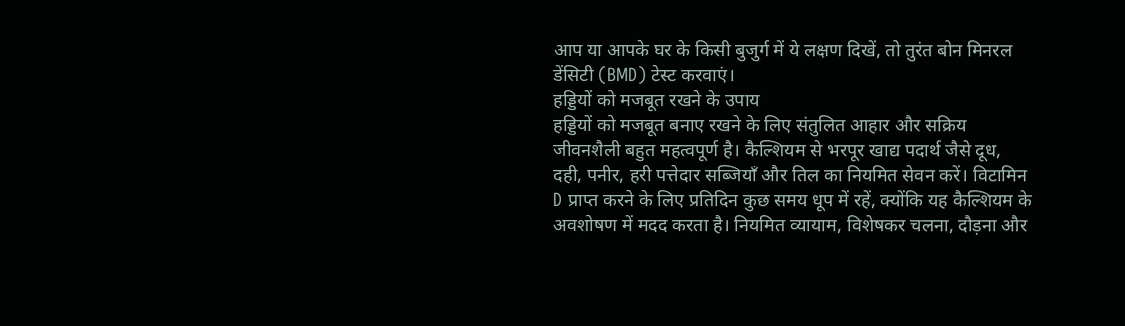आप या आपके घर के किसी बुजुर्ग में ये लक्षण दिखें, तो तुरंत बोन मिनरल डेंसिटी (BMD) टेस्ट करवाएं।
हड्डियों को मजबूत रखने के उपाय
हड्डियों को मजबूत बनाए रखने के लिए संतुलित आहार और सक्रिय जीवनशैली बहुत महत्वपूर्ण है। कैल्शियम से भरपूर खाद्य पदार्थ जैसे दूध, दही, पनीर, हरी पत्तेदार सब्जियाँ और तिल का नियमित सेवन करें। विटामिन D प्राप्त करने के लिए प्रतिदिन कुछ समय धूप में रहें, क्योंकि यह कैल्शियम के अवशोषण में मदद करता है। नियमित व्यायाम, विशेषकर चलना, दौड़ना और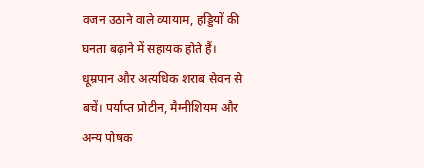वजन उठाने वाले व्यायाम, हड्डियों की घनता बढ़ाने में सहायक होते हैं। धूम्रपान और अत्यधिक शराब सेवन से बचें। पर्याप्त प्रोटीन, मैग्नीशियम और अन्य पोषक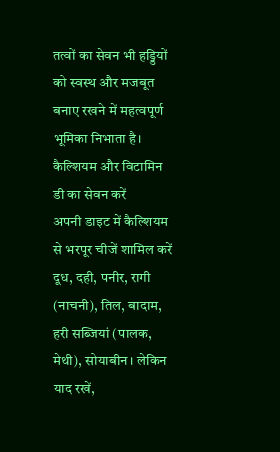तत्वों का सेवन भी हड्डियों को स्वस्थ और मजबूत बनाए रखने में महत्वपूर्ण भूमिका निभाता है।
कैल्शियम और विटामिन डी का सेवन करें
अपनी डाइट में कैल्शियम से भरपूर चीजें शामिल करें दूध, दही, पनीर, रागी (नाचनी), तिल, बादाम, हरी सब्जियां (पालक, मेथी), सोयाबीन। लेकिन याद रखें,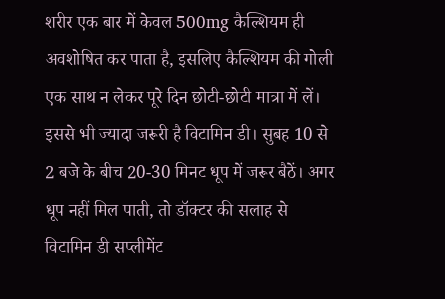शरीर एक बार में केवल 500mg कैल्शियम ही अवशोषित कर पाता है, इसलिए कैल्शियम की गोली एक साथ न लेकर पूरे दिन छोटी-छोटी मात्रा में लें। इससे भी ज्यादा जरूरी है विटामिन डी। सुबह 10 से 2 बजे के बीच 20-30 मिनट धूप में जरूर बैठें। अगर धूप नहीं मिल पाती, तो डॉक्टर की सलाह से विटामिन डी सप्लीमेंट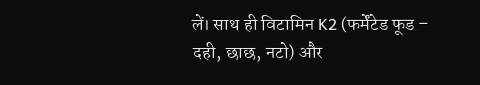लें। साथ ही विटामिन K2 (फर्मेंटेड फूड – दही, छाछ, नटो) और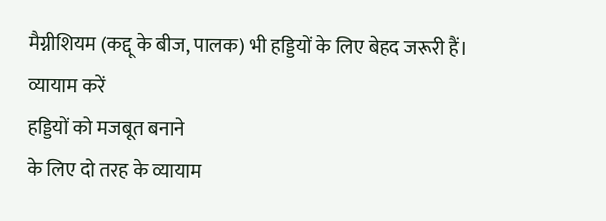मैग्नीशियम (कद्दू के बीज, पालक) भी हड्डियों के लिए बेहद जरूरी हैं।
व्यायाम करें
हड्डियों को मजबूत बनाने
के लिए दो तरह के व्यायाम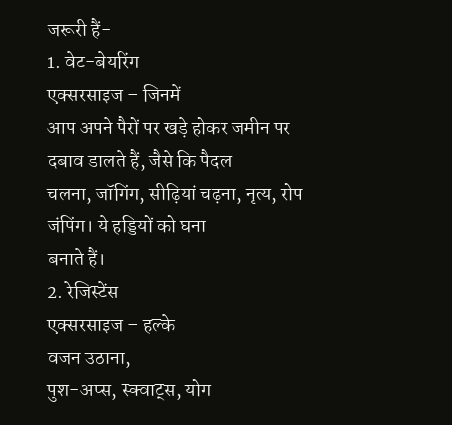जरूरी हैं-
1. वेट-बेयरिंग
एक्सरसाइज – जिनमें
आप अपने पैरों पर खड़े होकर जमीन पर दबाव डालते हैं, जैसे कि पैदल
चलना, जॉगिंग, सीढ़ियां चढ़ना, नृत्य, रोप जंपिंग। ये हड्डियों को घना
बनाते हैं।
2. रेजिस्टेंस
एक्सरसाइज – हल्के
वजन उठाना,
पुश-अप्स, स्क्वाट्स, योग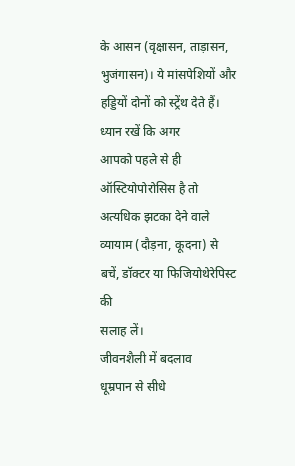के आसन (वृक्षासन, ताड़ासन, भुजंगासन)। ये मांसपेशियों और
हड्डियों दोनों को स्ट्रेंथ देते हैं।
ध्यान रखें कि अगर
आपको पहले से ही ऑस्टियोपोरोसिस है तो अत्यधिक झटका देने वाले व्यायाम (दौड़ना, कूदना) से बचें, डॉक्टर या फिजियोथेरेपिस्ट की
सलाह लें।
जीवनशैली में बदलाव
धूम्रपान से सीधे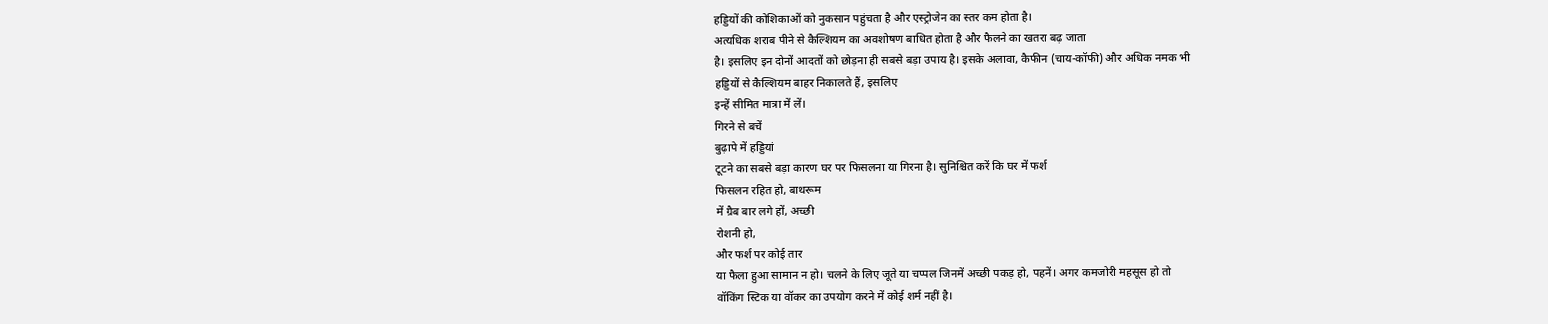हड्डियों की कोशिकाओं को नुकसान पहुंचता है और एस्ट्रोजेन का स्तर कम होता है।
अत्यधिक शराब पीने से कैल्शियम का अवशोषण बाधित होता है और फैलने का खतरा बढ़ जाता
है। इसलिए इन दोनों आदतों को छोड़ना ही सबसे बड़ा उपाय है। इसके अलावा, कैफीन (चाय-कॉफी) और अधिक नमक भी
हड्डियों से कैल्शियम बाहर निकालते हैं, इसलिए
इन्हें सीमित मात्रा में लें।
गिरने से बचें
बुढ़ापे में हड्डियां
टूटने का सबसे बड़ा कारण घर पर फिसलना या गिरना है। सुनिश्चित करें कि घर में फर्श
फिसलन रहित हो, बाथरूम
में ग्रैब बार लगे हों, अच्छी
रोशनी हो,
और फर्श पर कोई तार
या फैला हुआ सामान न हो। चलने के लिए जूते या चप्पल जिनमें अच्छी पकड़ हो, पहनें। अगर कमजोरी महसूस हो तो
वॉकिंग स्टिक या वॉकर का उपयोग करने में कोई शर्म नहीं है।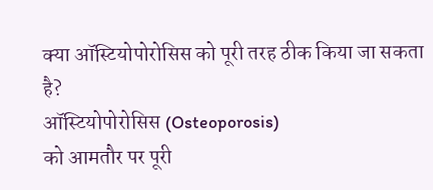क्या ऑस्टियोपोरोसिस को पूरी तरह ठीक किया जा सकता है?
ऑस्टियोपोरोसिस (Osteoporosis)
को आमतौर पर पूरी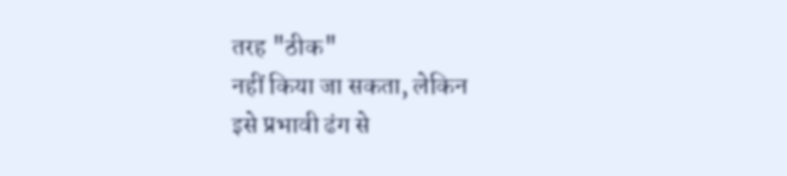तरह "ठीक"
नहीं किया जा सकता, लेकिन
इसे प्रभावी ढंग से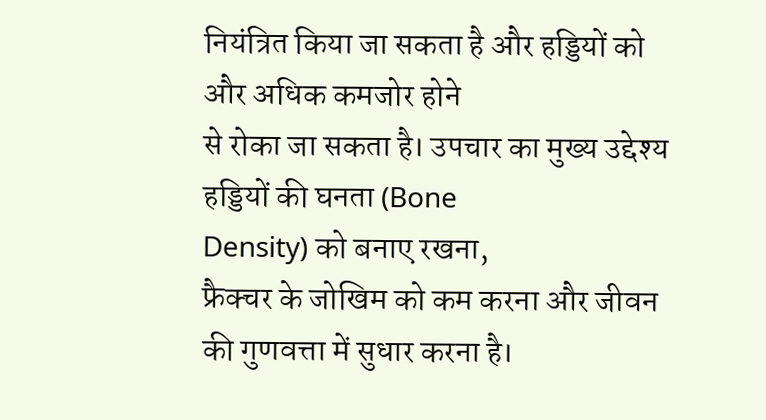नियंत्रित किया जा सकता है और हड्डियों को और अधिक कमजोर होने
से रोका जा सकता है। उपचार का मुख्य उद्देश्य हड्डियों की घनता (Bone
Density) को बनाए रखना,
फ्रैक्चर के जोखिम को कम करना और जीवन
की गुणवत्ता में सुधार करना है।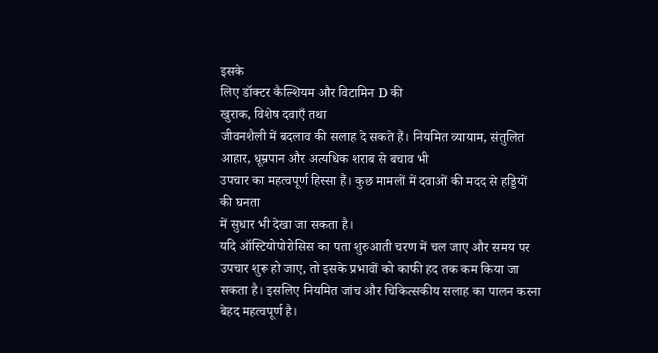इसके
लिए डॉक्टर कैल्शियम और विटामिन D की
खुराक, विशेष दवाएँ तथा
जीवनशैली में बदलाव की सलाह दे सकते हैं। नियमित व्यायाम, संतुलित आहार, धूम्रपान और अत्यधिक शराब से बचाव भी
उपचार का महत्वपूर्ण हिस्सा हैं। कुछ मामलों में दवाओं की मदद से हड्डियों की घनता
में सुधार भी देखा जा सकता है।
यदि ऑस्टियोपोरोसिस का पता शुरुआती चरण में चल जाए और समय पर उपचार शुरू हो जाए, तो इसके प्रभावों को काफी हद तक कम किया जा सकता है। इसलिए नियमित जांच और चिकित्सकीय सलाह का पालन करना बेहद महत्वपूर्ण है।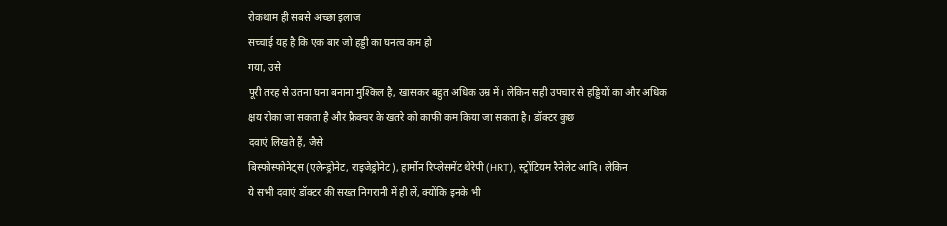रोकथाम ही सबसे अच्छा इलाज
सच्चाई यह है कि एक बार जो हड्डी का घनत्व कम हो
गया, उसे
पूरी तरह से उतना घना बनाना मुश्किल है, खासकर बहुत अधिक उम्र में। लेकिन सही उपचार से हड्डियों का और अधिक
क्षय रोका जा सकता है और फ्रैक्चर के खतरे को काफी कम किया जा सकता है। डॉक्टर कुछ
दवाएं लिखते हैं, जैसे
बिस्फोस्फोनेट्स (एलेन्ड्रोनेट, राइजेड्रोनेट), हार्मोन रिप्लेसमेंट थेरेपी (HRT), स्ट्रोंटियम रैनेलेट आदि। लेकिन
ये सभी दवाएं डॉक्टर की सख्त निगरानी में ही लें, क्योंकि इनके भी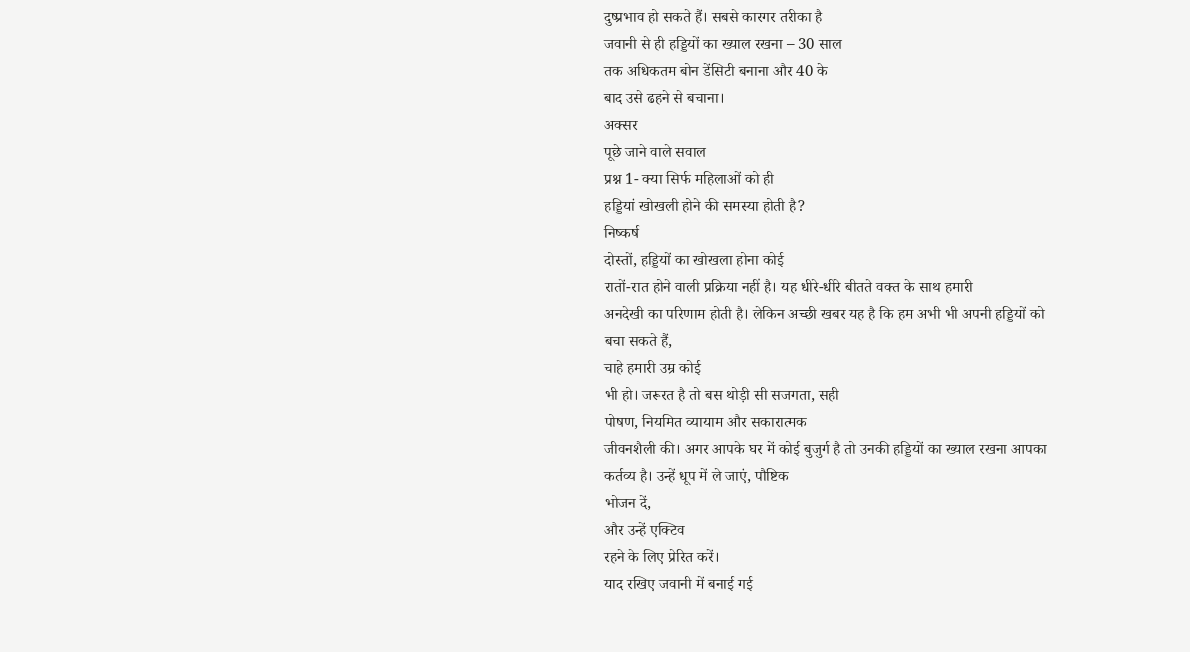दुष्प्रभाव हो सकते हैं। सबसे कारगर तरीका है
जवानी से ही हड्डियों का ख्याल रखना – 30 साल
तक अधिकतम बोन डेंसिटी बनाना और 40 के
बाद उसे ढहने से बचाना।
अक्सर
पूछे जाने वाले सवाल
प्रश्न 1- क्या सिर्फ महिलाओं को ही
हड्डियां खोखली होने की समस्या होती है?
निष्कर्ष
दोस्तों, हड्डियों का खोखला होना कोई
रातों-रात होने वाली प्रक्रिया नहीं है। यह धीरे-धीरे बीतते वक्त के साथ हमारी
अनदेखी का परिणाम होती है। लेकिन अच्छी खबर यह है कि हम अभी भी अपनी हड्डियों को
बचा सकते हैं,
चाहे हमारी उम्र कोई
भी हो। जरूरत है तो बस थोड़ी सी सजगता, सही
पोषण, नियमित व्यायाम और सकारात्मक
जीवनशैली की। अगर आपके घर में कोई बुजुर्ग है तो उनकी हड्डियों का ख्याल रखना आपका
कर्तव्य है। उन्हें धूप में ले जाएं, पौष्टिक
भोजन दें,
और उन्हें एक्टिव
रहने के लिए प्रेरित करें।
याद रखिए जवानी में बनाई गई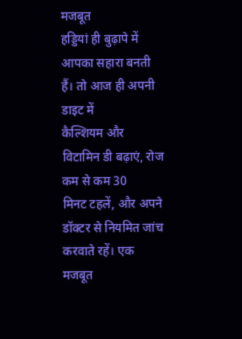मजबूत
हड्डियां ही बुढ़ापे में आपका सहारा बनती हैं। तो आज ही अपनी डाइट में
कैल्शियम और विटामिन डी बढ़ाएं, रोज
कम से कम 30
मिनट टहलें, और अपने डॉक्टर से नियमित जांच
करवाते रहें। एक मजबूत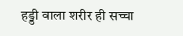हड्डी वाला शरीर ही सच्चा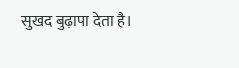सुखद बुढ़ापा देता है।